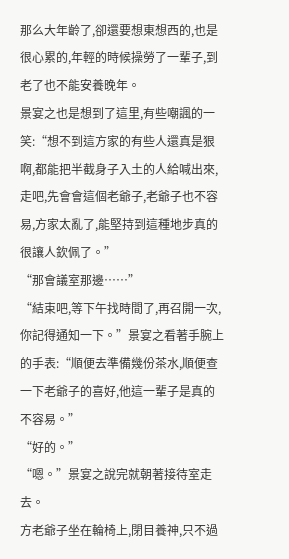那么大年齡了,卻還要想東想西的,也是很心累的,年輕的時候操勞了一輩子,到老了也不能安養晚年。
景宴之也是想到了這里,有些嘲諷的一笑:“想不到這方家的有些人還真是狠啊,都能把半截身子入土的人給喊出來,走吧,先會會這個老爺子,老爺子也不容易,方家太亂了,能堅持到這種地步真的很讓人欽佩了。”
“那會議室那邊……”
“結束吧,等下午找時間了,再召開一次,你記得通知一下。”景宴之看著手腕上的手表:“順便去準備幾份茶水,順便查一下老爺子的喜好,他這一輩子是真的不容易。”
“好的。”
“嗯。”景宴之說完就朝著接待室走去。
方老爺子坐在輪椅上,閉目養神,只不過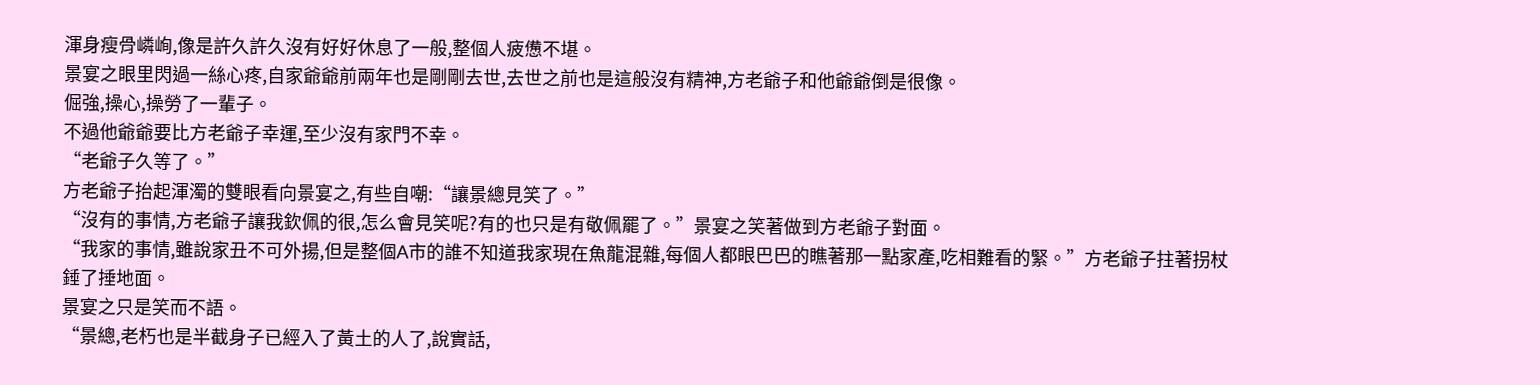渾身瘦骨嶙峋,像是許久許久沒有好好休息了一般,整個人疲憊不堪。
景宴之眼里閃過一絲心疼,自家爺爺前兩年也是剛剛去世,去世之前也是這般沒有精神,方老爺子和他爺爺倒是很像。
倔強,操心,操勞了一輩子。
不過他爺爺要比方老爺子幸運,至少沒有家門不幸。
“老爺子久等了。”
方老爺子抬起渾濁的雙眼看向景宴之,有些自嘲:“讓景總見笑了。”
“沒有的事情,方老爺子讓我欽佩的很,怎么會見笑呢?有的也只是有敬佩罷了。”景宴之笑著做到方老爺子對面。
“我家的事情,雖說家丑不可外揚,但是整個A市的誰不知道我家現在魚龍混雜,每個人都眼巴巴的瞧著那一點家產,吃相難看的緊。”方老爺子拄著拐杖錘了捶地面。
景宴之只是笑而不語。
“景總,老朽也是半截身子已經入了黃土的人了,說實話,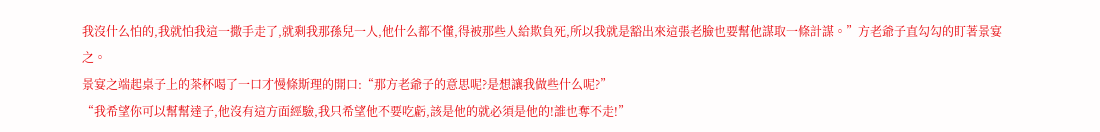我沒什么怕的,我就怕我這一撒手走了,就剩我那孫兒一人,他什么都不懂,得被那些人給欺負死,所以我就是豁出來這張老臉也要幫他謀取一條計謀。”方老爺子直勾勾的盯著景宴之。
景宴之端起桌子上的茶杯喝了一口才慢條斯理的開口:“那方老爺子的意思呢?是想讓我做些什么呢?”
“我希望你可以幫幫達子,他沒有這方面經驗,我只希望他不要吃虧,該是他的就必須是他的!誰也奪不走!”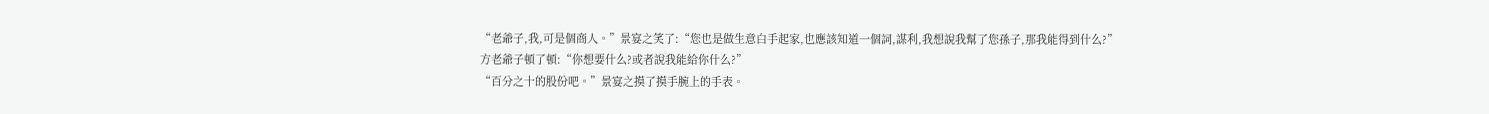“老爺子,我,可是個商人。”景宴之笑了:“您也是做生意白手起家,也應該知道一個詞,謀利,我想說我幫了您孫子,那我能得到什么?”
方老爺子頓了頓:“你想要什么?或者說我能給你什么?”
“百分之十的股份吧。”景宴之摸了摸手腕上的手表。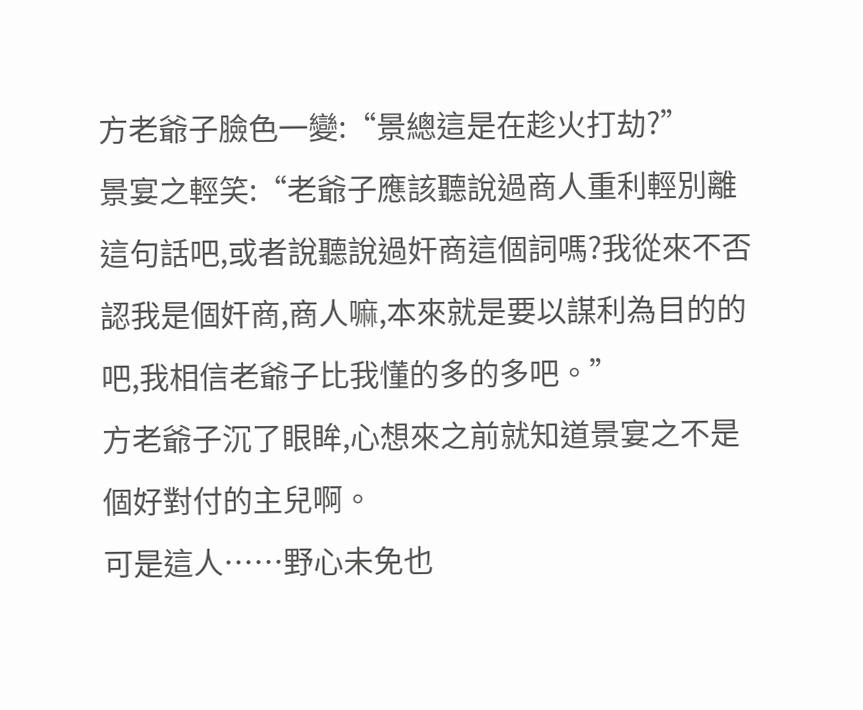方老爺子臉色一變:“景總這是在趁火打劫?”
景宴之輕笑:“老爺子應該聽說過商人重利輕別離這句話吧,或者說聽說過奸商這個詞嗎?我從來不否認我是個奸商,商人嘛,本來就是要以謀利為目的的吧,我相信老爺子比我懂的多的多吧。”
方老爺子沉了眼眸,心想來之前就知道景宴之不是個好對付的主兒啊。
可是這人……野心未免也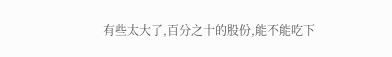有些太大了,百分之十的股份,能不能吃下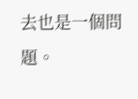去也是一個問題。